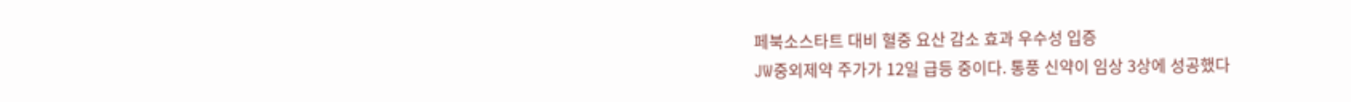페북소스타트 대비 혈중 요산 감소 효과 우수성 입증
JW중외제약 주가가 12일 급등 중이다. 통풍 신약이 임상 3상에 성공했다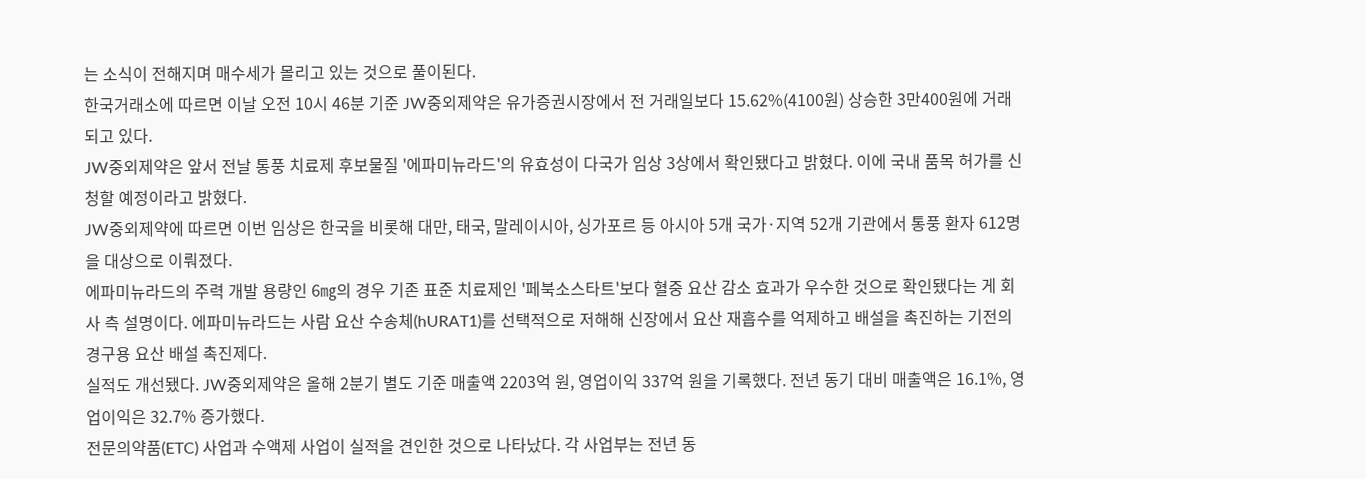는 소식이 전해지며 매수세가 몰리고 있는 것으로 풀이된다.
한국거래소에 따르면 이날 오전 10시 46분 기준 JW중외제약은 유가증권시장에서 전 거래일보다 15.62%(4100원) 상승한 3만400원에 거래되고 있다.
JW중외제약은 앞서 전날 통풍 치료제 후보물질 '에파미뉴라드'의 유효성이 다국가 임상 3상에서 확인됐다고 밝혔다. 이에 국내 품목 허가를 신청할 예정이라고 밝혔다.
JW중외제약에 따르면 이번 임상은 한국을 비롯해 대만, 태국, 말레이시아, 싱가포르 등 아시아 5개 국가·지역 52개 기관에서 통풍 환자 612명을 대상으로 이뤄졌다.
에파미뉴라드의 주력 개발 용량인 6㎎의 경우 기존 표준 치료제인 '페북소스타트'보다 혈중 요산 감소 효과가 우수한 것으로 확인됐다는 게 회사 측 설명이다. 에파미뉴라드는 사람 요산 수송체(hURAT1)를 선택적으로 저해해 신장에서 요산 재흡수를 억제하고 배설을 촉진하는 기전의 경구용 요산 배설 촉진제다.
실적도 개선됐다. JW중외제약은 올해 2분기 별도 기준 매출액 2203억 원, 영업이익 337억 원을 기록했다. 전년 동기 대비 매출액은 16.1%, 영업이익은 32.7% 증가했다.
전문의약품(ETC) 사업과 수액제 사업이 실적을 견인한 것으로 나타났다. 각 사업부는 전년 동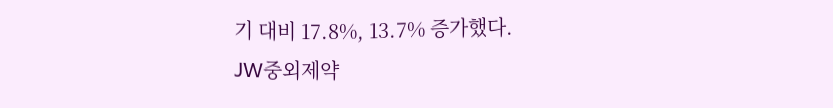기 대비 17.8%, 13.7% 증가했다.
JW중외제약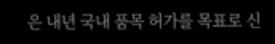은 내년 국내 품목 허가를 목표로 신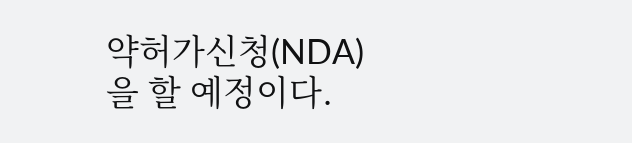약허가신청(NDA)을 할 예정이다.